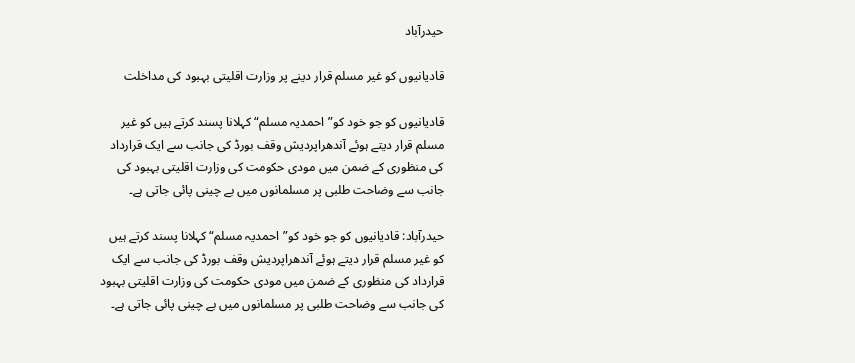حیدرآباد

قادیانیوں کو غیر مسلم قرار دینے پر وزارت اقلیتی بہبود کی مداخلت

قادیانیوں کو جو خود کو”احمدیہ مسلم“ کہلانا پسند کرتے ہیں کو غیر مسلم قرار دیتے ہوئے آندھراپردیش وقف بورڈ کی جانب سے ایک قرارداد کی منظوری کے ضمن میں مودی حکومت کی وزارت اقلیتی بہبود کی جانب سے وضاحت طلبی پر مسلمانوں میں بے چینی پائی جاتی ہے۔

حیدرآباد: قادیانیوں کو جو خود کو”احمدیہ مسلم“ کہلانا پسند کرتے ہیں کو غیر مسلم قرار دیتے ہوئے آندھراپردیش وقف بورڈ کی جانب سے ایک قرارداد کی منظوری کے ضمن میں مودی حکومت کی وزارت اقلیتی بہبود کی جانب سے وضاحت طلبی پر مسلمانوں میں بے چینی پائی جاتی ہے۔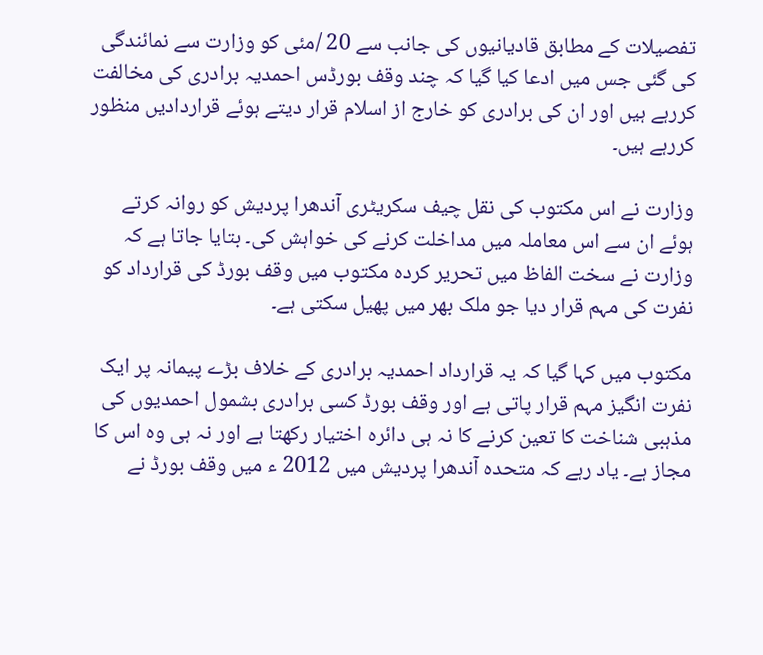تفصیلات کے مطابق قادیانیوں کی جانب سے 20 /مئی کو وزارت سے نمائندگی کی گئی جس میں ادعا کیا گیا کہ چند وقف بورڈس احمدیہ برادری کی مخالفت کررہے ہیں اور ان کی برادری کو خارج از اسلام قرار دیتے ہوئے قراردادیں منظور کررہے ہیں۔

وزارت نے اس مکتوب کی نقل چیف سکریٹری آندھرا پردیش کو روانہ کرتے ہوئے ان سے اس معاملہ میں مداخلت کرنے کی خواہش کی۔ بتایا جاتا ہے کہ وزارت نے سخت الفاظ میں تحریر کردہ مکتوب میں وقف بورڈ کی قرارداد کو نفرت کی مہم قرار دیا جو ملک بھر میں پھیل سکتی ہے۔

مکتوب میں کہا گیا کہ یہ قرارداد احمدیہ برادری کے خلاف بڑے پیمانہ پر ایک نفرت انگیز مہم قرار پاتی ہے اور وقف بورڈ کسی برادری بشمول احمدیوں کی مذہبی شناخت کا تعین کرنے کا نہ ہی دائرہ اختیار رکھتا ہے اور نہ ہی وہ اس کا مجاز ہے۔ یاد رہے کہ متحدہ آندھرا پردیش میں 2012 ء میں وقف بورڈ نے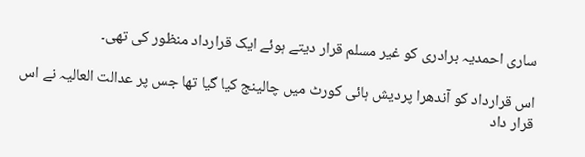ساری احمدیہ برادری کو غیر مسلم قرار دیتے ہوئے ایک قرارداد منظور کی تھی۔

اس قرارداد کو آندھرا پردیش ہائی کورٹ میں چالینج کیا گیا تھا جس پر عدالت العالیہ نے اس قرار داد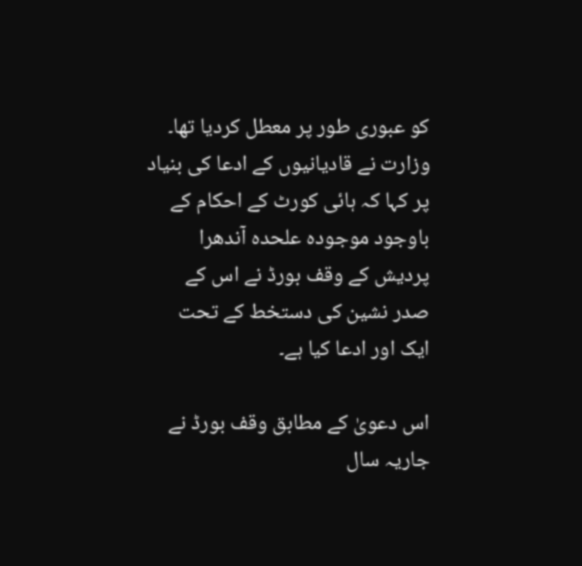کو عبوری طور پر معطل کردیا تھا۔ وزارت نے قادیانیوں کے ادعا کی بنیاد پر کہا کہ ہائی کورٹ کے احکام کے باوجود موجودہ علحدہ آندھرا پردیش کے وقف بورڈ نے اس کے صدر نشین کی دستخط کے تحت ایک اور ادعا کیا ہے۔

اس دعویٰ کے مطابق وقف بورڈ نے جاریہ سال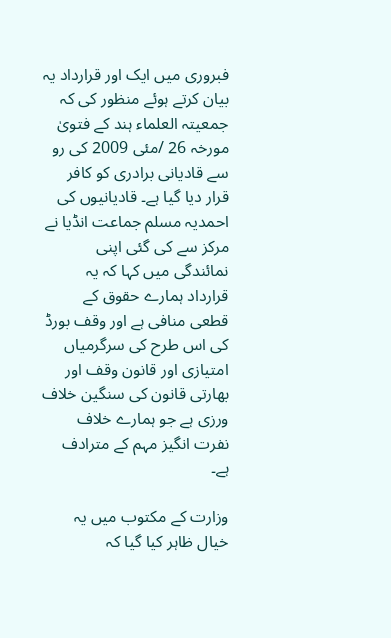فبروری میں ایک اور قرارداد یہ بیان کرتے ہوئے منظور کی کہ جمعیتہ العلماء ہند کے فتویٰ مورخہ 26 /مئی 2009 کی رو سے قادیانی برادری کو کافر قرار دیا گیا ہے۔ قادیانیوں کی احمدیہ مسلم جماعت انڈیا نے مرکز سے کی گئی اپنی نمائندگی میں کہا کہ یہ قرارداد ہمارے حقوق کے قطعی منافی ہے اور وقف بورڈ کی اس طرح کی سرگرمیاں امتیازی اور قانون وقف اور بھارتی قانون کی سنگین خلاف ورزی ہے جو ہمارے خلاف نفرت انگیز مہم کے مترادف ہے۔

وزارت کے مکتوب میں یہ خیال ظاہر کیا گیا کہ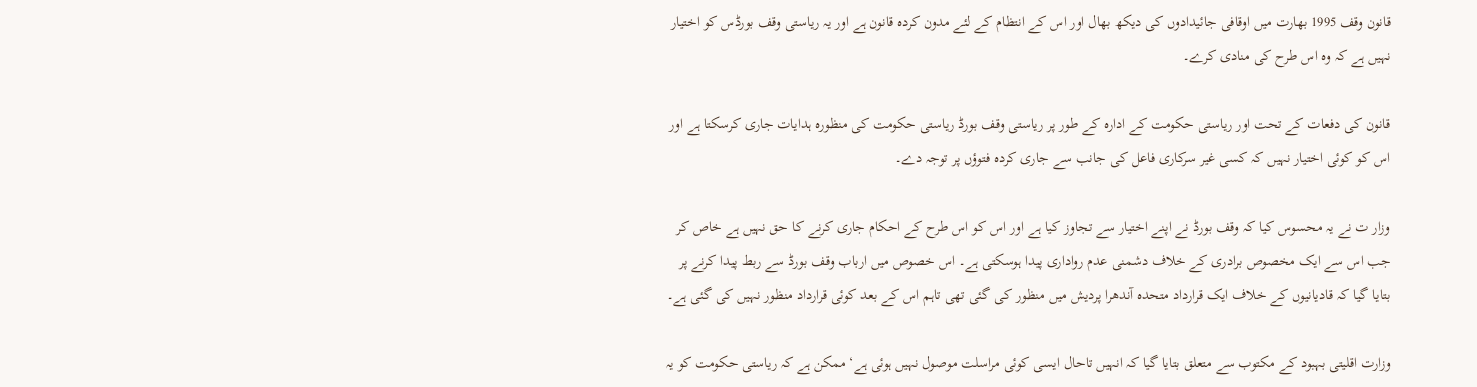قانون وقف 1995 بھارت میں اوقافی جائیدادوں کی دیکھ بھال اور اس کے انتظام کے لئے مدون کردہ قانون ہے اور یہ ریاستی وقف بورڈس کو اختیار نہیں ہے کہ وہ اس طرح کی منادی کرے۔

قانون کی دفعات کے تحت اور ریاستی حکومت کے ادارہ کے طور پر ریاستی وقف بورڈ ریاستی حکومت کی منظورہ ہدایات جاری کرسکتا ہے اور اس کو کوئی اختیار نہیں کہ کسی غیر سرکاری فاعل کی جانب سے جاری کردہ فتوؤں پر توجہ دے۔

وزار ت نے یہ محسوس کیا کہ وقف بورڈ نے اپنے اختیار سے تجاوز کیا ہے اور اس کو اس طرح کے احکام جاری کرنے کا حق نہیں ہے خاص کر جب اس سے ایک مخصوص برادری کے خلاف دشمنی عدم رواداری پیدا ہوسکتی ہے۔ اس خصوص میں ارباب وقف بورڈ سے ربط پیدا کرنے پر بتایا گیا کہ قادیانیوں کے خلاف ایک قرارداد متحدہ آندھرا پردیش میں منظور کی گئی تھی تاہم اس کے بعد کوئی قرارداد منظور نہیں کی گئی ہے۔

وزارت اقلیتی بہبود کے مکتوب سے متعلق بتایا گیا کہ انہیں تاحال ایسی کوئی مراسلت موصول نہیں ہوئی ہے‘ ممکن ہے کہ ریاستی حکومت کو یہ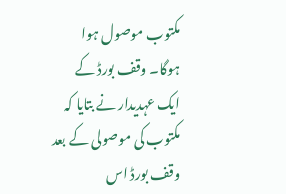مکتوب موصول ہوا ہوگا۔ وقف بورڈ کے ایک عہدیدار نے بتایا کہ مکتوب کی موصولی کے بعد وقف بورڈ اس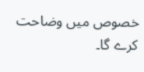خصوص میں وضاحت کرے گا۔